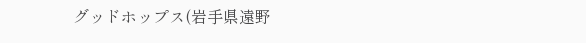グッドホップス(岩手県遠野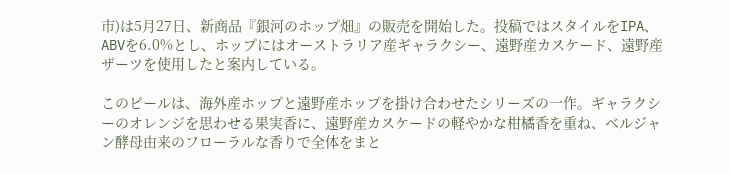市)は5月27日、新商品『銀河のホップ畑』の販売を開始した。投稿ではスタイルをIPA、ABVを6.0%とし、ホップにはオーストラリア産ギャラクシー、遠野産カスケード、遠野産ザーツを使用したと案内している。

このビールは、海外産ホップと遠野産ホップを掛け合わせたシリーズの一作。ギャラクシーのオレンジを思わせる果実香に、遠野産カスケードの軽やかな柑橘香を重ね、ベルジャン酵母由来のフローラルな香りで全体をまと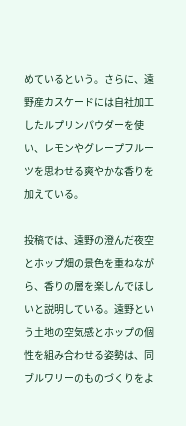めているという。さらに、遠野産カスケードには自社加工したルプリンパウダーを使い、レモンやグレープフルーツを思わせる爽やかな香りを加えている。

投稿では、遠野の澄んだ夜空とホップ畑の景色を重ねながら、香りの層を楽しんでほしいと説明している。遠野という土地の空気感とホップの個性を組み合わせる姿勢は、同ブルワリーのものづくりをよ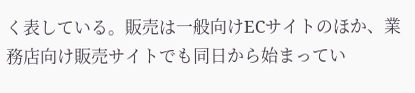く表している。販売は一般向けECサイトのほか、業務店向け販売サイトでも同日から始まってい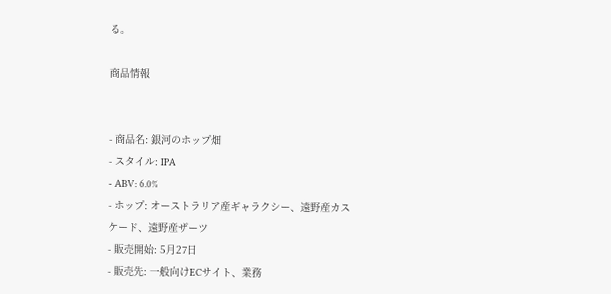る。

商品情報


- 商品名: 銀河のホップ畑
- スタイル: IPA
- ABV: 6.0%
- ホップ: オーストラリア産ギャラクシー、遠野産カスケード、遠野産ザーツ
- 販売開始: 5月27日
- 販売先: 一般向けECサイト、業務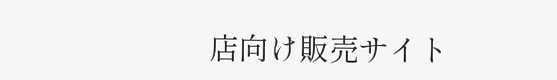店向け販売サイト